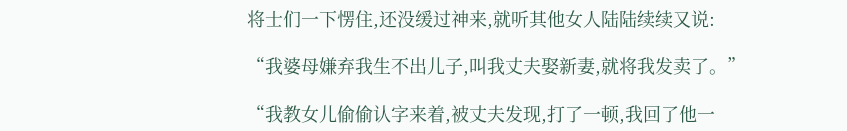将士们一下愣住,还没缓过神来,就听其他女人陆陆续续又说:

“我婆母嫌弃我生不出儿子,叫我丈夫娶新妻,就将我发卖了。”

“我教女儿偷偷认字来着,被丈夫发现,打了一顿,我回了他一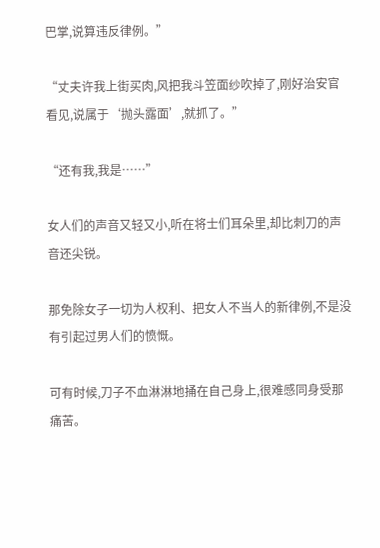巴掌,说算违反律例。”

“丈夫许我上街买肉,风把我斗笠面纱吹掉了,刚好治安官看见,说属于‘抛头露面’,就抓了。”

“还有我,我是……”

女人们的声音又轻又小,听在将士们耳朵里,却比刺刀的声音还尖锐。

那免除女子一切为人权利、把女人不当人的新律例,不是没有引起过男人们的愤慨。

可有时候,刀子不血淋淋地捅在自己身上,很难感同身受那痛苦。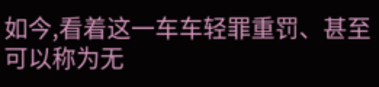如今,看着这一车车轻罪重罚、甚至可以称为无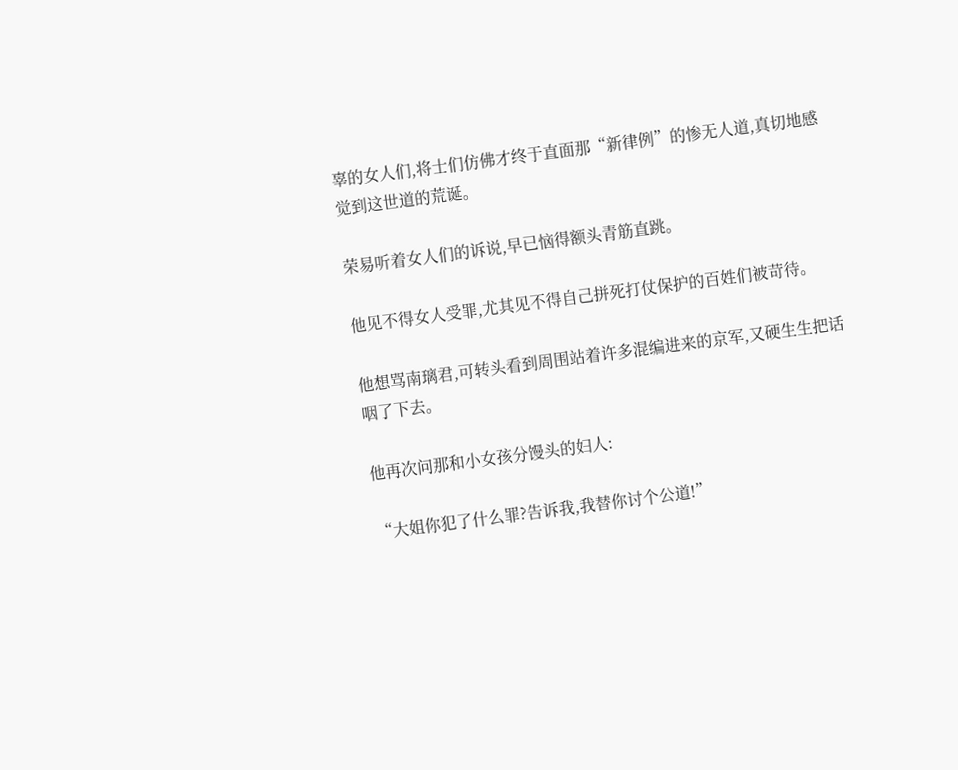辜的女人们,将士们仿佛才终于直面那“新律例”的惨无人道,真切地感觉到这世道的荒诞。

荣易听着女人们的诉说,早已恼得额头青筋直跳。

他见不得女人受罪,尤其见不得自己拼死打仗保护的百姓们被苛待。

他想骂南璃君,可转头看到周围站着许多混编进来的京军,又硬生生把话咽了下去。

他再次问那和小女孩分馒头的妇人:

“大姐你犯了什么罪?告诉我,我替你讨个公道!”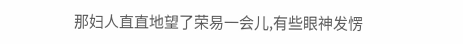那妇人直直地望了荣易一会儿,有些眼神发愣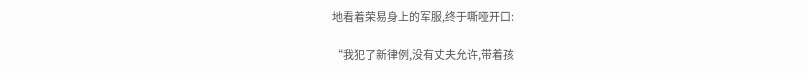地看着荣易身上的军服,终于嘶哑开口:

“我犯了新律例,没有丈夫允许,带着孩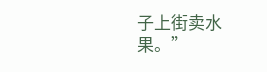子上街卖水果。”